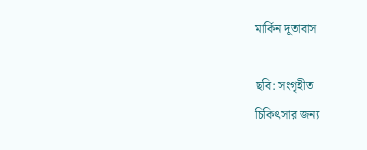মার্কিন দূতাবাস

ছবি: সংগৃহীত
চিকিৎসার জন্য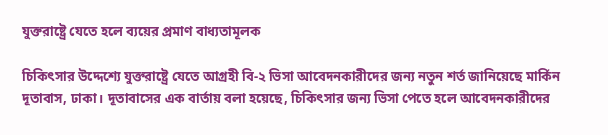যুক্তরাষ্ট্রে যেতে হলে ব্যয়ের প্রমাণ বাধ্যতামূলক

চিকিৎসার উদ্দেশ্যে যুক্তরাষ্ট্রে যেতে আগ্রহী বি-২ ভিসা আবেদনকারীদের জন্য নতুন শর্ত জানিয়েছে মার্কিন দূতাবাস, ঢাকা। দূতাবাসের এক বার্তায় বলা হয়েছে, চিকিৎসার জন্য ভিসা পেতে হলে আবেদনকারীদের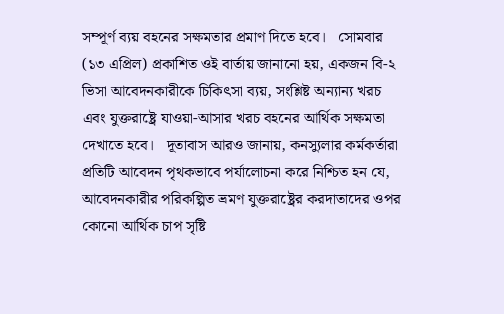সম্পূর্ণ ব্যয় বহনের সক্ষমতার প্রমাণ দিতে হবে।   সোমবার (১৩ এপ্রিল) প্রকাশিত ওই বার্তায় জানানো হয়, একজন বি-২ ভিসা আবেদনকারীকে চিকিৎসা ব্যয়, সংশ্লিষ্ট অন্যান্য খরচ এবং যুক্তরাষ্ট্রে যাওয়া-আসার খরচ বহনের আর্থিক সক্ষমতা দেখাতে হবে।   দূতাবাস আরও জানায়, কনস্যুলার কর্মকর্তারা প্রতিটি আবেদন পৃথকভাবে পর্যালোচনা করে নিশ্চিত হন যে, আবেদনকারীর পরিকল্পিত ভ্রমণ যুক্তরাষ্ট্রের করদাতাদের ওপর কোনো আর্থিক চাপ সৃষ্টি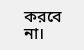করবে না।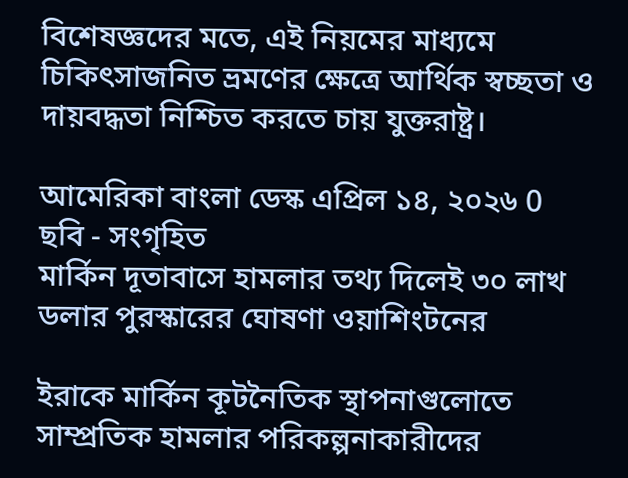বিশেষজ্ঞদের মতে, এই নিয়মের মাধ্যমে চিকিৎসাজনিত ভ্রমণের ক্ষেত্রে আর্থিক স্বচ্ছতা ও দায়বদ্ধতা নিশ্চিত করতে চায় যুক্তরাষ্ট্র।

আমেরিকা বাংলা ডেস্ক এপ্রিল ১৪, ২০২৬ 0
ছবি - সংগৃহিত
মার্কিন দূতাবাসে হামলার তথ্য দিলেই ৩০ লাখ ডলার পুরস্কারের ঘোষণা ওয়াশিংটনের

ইরাকে মার্কিন কূটনৈতিক স্থাপনাগুলোতে সাম্প্রতিক হামলার পরিকল্পনাকারীদের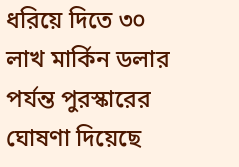ধরিয়ে দিতে ৩০ লাখ মার্কিন ডলার পর্যন্ত পুরস্কারের ঘোষণা দিয়েছে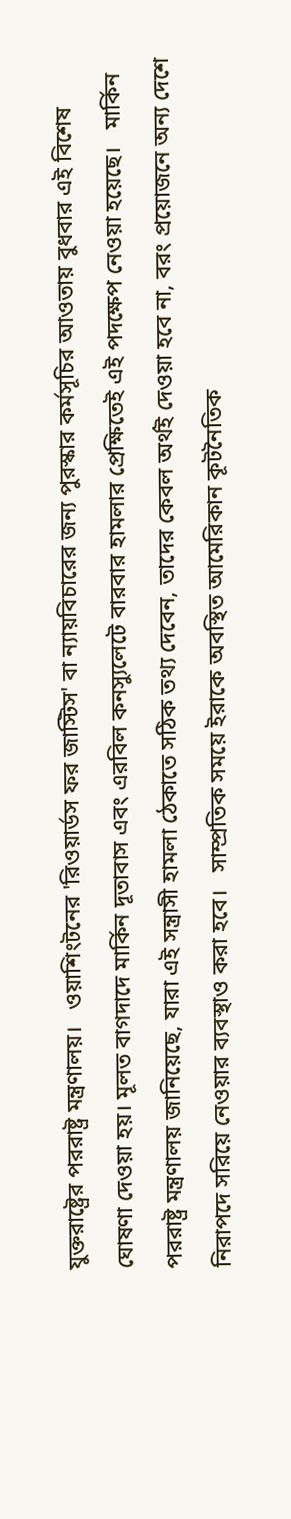যুক্তরাষ্ট্রের পররাষ্ট্র মন্ত্রণালয়।   ওয়াশিংটনের 'রিওয়ার্ডস ফর জাস্টিস' বা ন্যায়বিচারের জন্য পুরস্কার কর্মসূচির আওতায় বুধবার এই বিশেষ ঘোষণা দেওয়া হয়। মূলত বাগদাদে মার্কিন দূতাবাস এবং এরবিল কনস্যুলেটে বারবার হামলার প্রেক্ষিতেই এই পদক্ষেপ নেওয়া হয়েছে।   মার্কিন পররাষ্ট্র মন্ত্রণালয় জানিয়েছে, যারা এই সন্ত্রাসী হামলা ঠেকাতে সঠিক তথ্য দেবেন, তাদের কেবল অর্থই দেওয়া হবে না, বরং প্রয়োজনে অন্য দেশে নিরাপদে সরিয়ে নেওয়ার ব্যবস্থাও করা হবে।   সাম্প্রতিক সময়ে ইরাকে অবস্থিত আমেরিকান কূটনৈতিক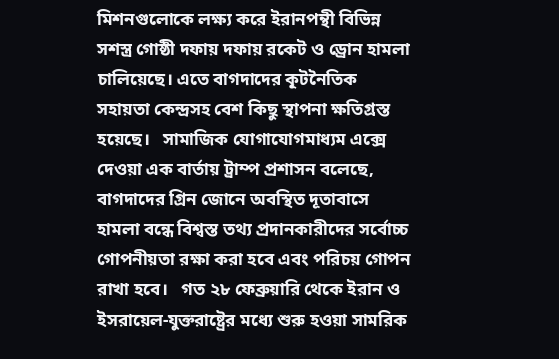মিশনগুলোকে লক্ষ্য করে ইরানপন্থী বিভিন্ন সশস্ত্র গোষ্ঠী দফায় দফায় রকেট ও ড্রোন হামলা চালিয়েছে। এতে বাগদাদের কূটনৈতিক সহায়তা কেন্দ্রসহ বেশ কিছু স্থাপনা ক্ষতিগ্রস্ত হয়েছে।   সামাজিক যোগাযোগমাধ্যম এক্সে দেওয়া এক বার্তায় ট্রাম্প প্রশাসন বলেছে, বাগদাদের গ্রিন জোনে অবস্থিত দূতাবাসে হামলা বন্ধে বিশ্বস্ত তথ্য প্রদানকারীদের সর্বোচ্চ গোপনীয়তা রক্ষা করা হবে এবং পরিচয় গোপন রাখা হবে।   গত ২৮ ফেব্রুয়ারি থেকে ইরান ও ইসরায়েল-যুক্তরাষ্ট্রের মধ্যে শুরু হওয়া সামরিক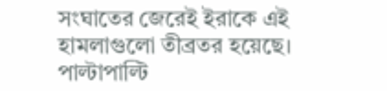সংঘাতের জেরেই ইরাকে এই হামলাগুলো তীব্রতর হয়েছে। পাল্টাপাল্টি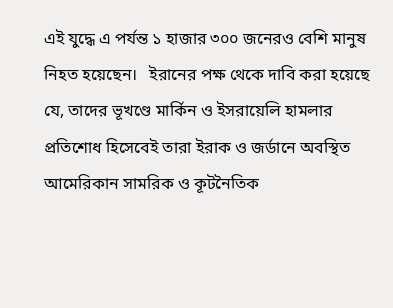এই যুদ্ধে এ পর্যন্ত ১ হাজার ৩০০ জনেরও বেশি মানুষ নিহত হয়েছেন।   ইরানের পক্ষ থেকে দাবি করা হয়েছে যে, তাদের ভূখণ্ডে মার্কিন ও ইসরায়েলি হামলার প্রতিশোধ হিসেবেই তারা ইরাক ও জর্ডানে অবস্থিত আমেরিকান সামরিক ও কূটনৈতিক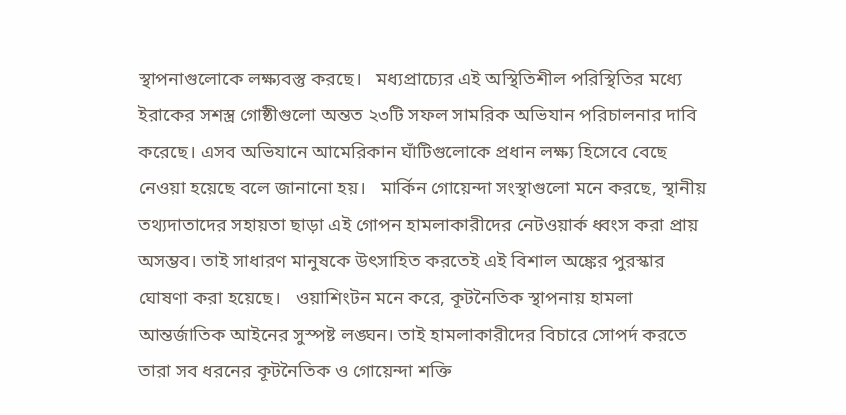স্থাপনাগুলোকে লক্ষ্যবস্তু করছে।   মধ্যপ্রাচ্যের এই অস্থিতিশীল পরিস্থিতির মধ্যে ইরাকের সশস্ত্র গোষ্ঠীগুলো অন্তত ২৩টি সফল সামরিক অভিযান পরিচালনার দাবি করেছে। এসব অভিযানে আমেরিকান ঘাঁটিগুলোকে প্রধান লক্ষ্য হিসেবে বেছে নেওয়া হয়েছে বলে জানানো হয়।   মার্কিন গোয়েন্দা সংস্থাগুলো মনে করছে, স্থানীয় তথ্যদাতাদের সহায়তা ছাড়া এই গোপন হামলাকারীদের নেটওয়ার্ক ধ্বংস করা প্রায় অসম্ভব। তাই সাধারণ মানুষকে উৎসাহিত করতেই এই বিশাল অঙ্কের পুরস্কার ঘোষণা করা হয়েছে।   ওয়াশিংটন মনে করে, কূটনৈতিক স্থাপনায় হামলা আন্তর্জাতিক আইনের সুস্পষ্ট লঙ্ঘন। তাই হামলাকারীদের বিচারে সোপর্দ করতে তারা সব ধরনের কূটনৈতিক ও গোয়েন্দা শক্তি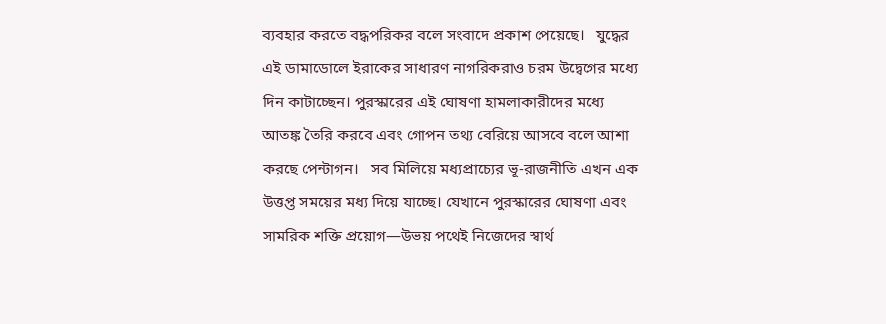ব্যবহার করতে বদ্ধপরিকর বলে সংবাদে প্রকাশ পেয়েছে।   যুদ্ধের এই ডামাডোলে ইরাকের সাধারণ নাগরিকরাও চরম উদ্বেগের মধ্যে দিন কাটাচ্ছেন। পুরস্কারের এই ঘোষণা হামলাকারীদের মধ্যে আতঙ্ক তৈরি করবে এবং গোপন তথ্য বেরিয়ে আসবে বলে আশা করছে পেন্টাগন।   সব মিলিয়ে মধ্যপ্রাচ্যের ভূ-রাজনীতি এখন এক উত্তপ্ত সময়ের মধ্য দিয়ে যাচ্ছে। যেখানে পুরস্কারের ঘোষণা এবং সামরিক শক্তি প্রয়োগ—উভয় পথেই নিজেদের স্বার্থ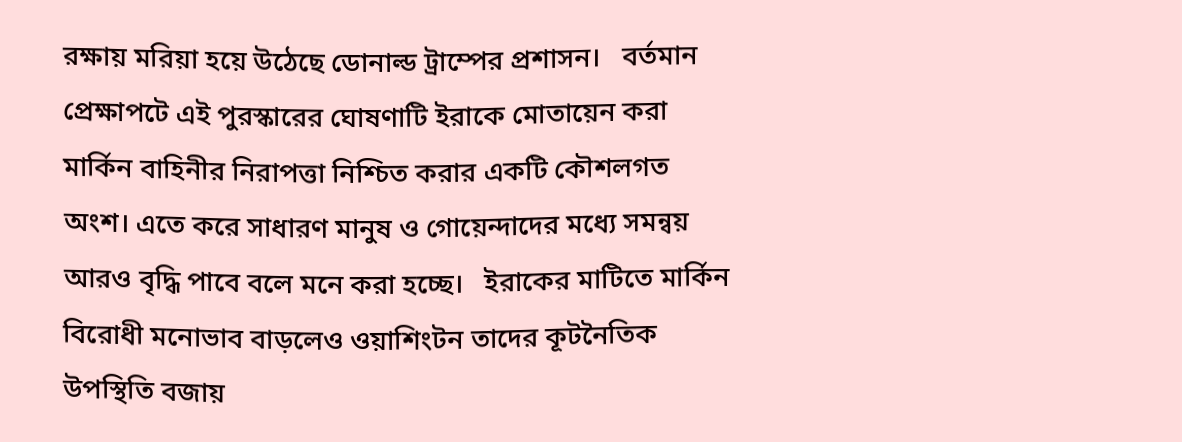রক্ষায় মরিয়া হয়ে উঠেছে ডোনাল্ড ট্রাম্পের প্রশাসন।   বর্তমান প্রেক্ষাপটে এই পুরস্কারের ঘোষণাটি ইরাকে মোতায়েন করা মার্কিন বাহিনীর নিরাপত্তা নিশ্চিত করার একটি কৌশলগত অংশ। এতে করে সাধারণ মানুষ ও গোয়েন্দাদের মধ্যে সমন্বয় আরও বৃদ্ধি পাবে বলে মনে করা হচ্ছে।   ইরাকের মাটিতে মার্কিন বিরোধী মনোভাব বাড়লেও ওয়াশিংটন তাদের কূটনৈতিক উপস্থিতি বজায়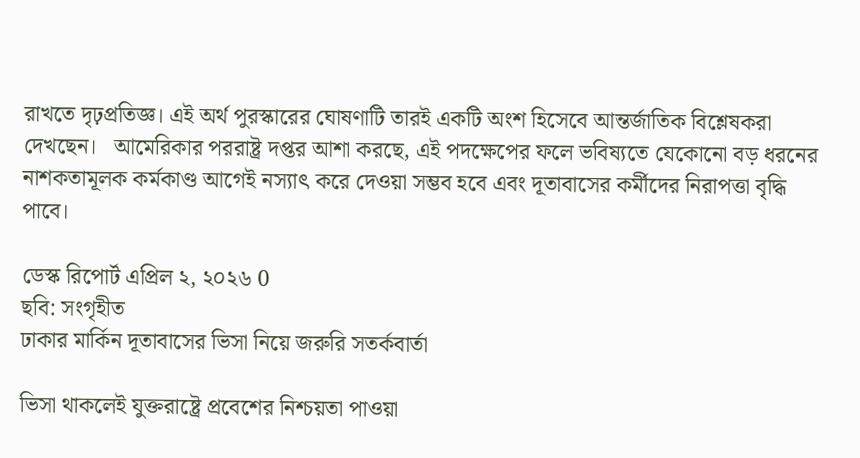রাখতে দৃঢ়প্রতিজ্ঞ। এই অর্থ পুরস্কারের ঘোষণাটি তারই একটি অংশ হিসেবে আন্তর্জাতিক বিশ্লেষকরা দেখছেন।   আমেরিকার পররাষ্ট্র দপ্তর আশা করছে, এই পদক্ষেপের ফলে ভবিষ্যতে যেকোনো বড় ধরনের নাশকতামূলক কর্মকাণ্ড আগেই নস্যাৎ করে দেওয়া সম্ভব হবে এবং দূতাবাসের কর্মীদের নিরাপত্তা বৃদ্ধি পাবে।

ডেস্ক রিপোর্ট এপ্রিল ২, ২০২৬ 0
ছবি: সংগৃহীত
ঢাকার মার্কিন দূতাবাসের ভিসা নিয়ে জরুরি সতর্কবার্তা

ভিসা থাকলেই যুক্তরাষ্ট্রে প্রবেশের নিশ্চয়তা পাওয়া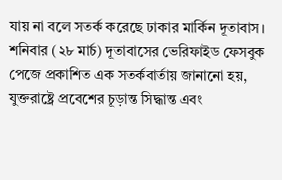যায় না বলে সতর্ক করেছে ঢাকার মার্কিন দূতাবাস। শনিবার (২৮ মার্চ) দূতাবাসের ভেরিফাইড ফেসবুক পেজে প্রকাশিত এক সতর্কবার্তায় জানানো হয়, যুক্তরাষ্ট্রে প্রবেশের চূড়ান্ত সিদ্ধান্ত এবং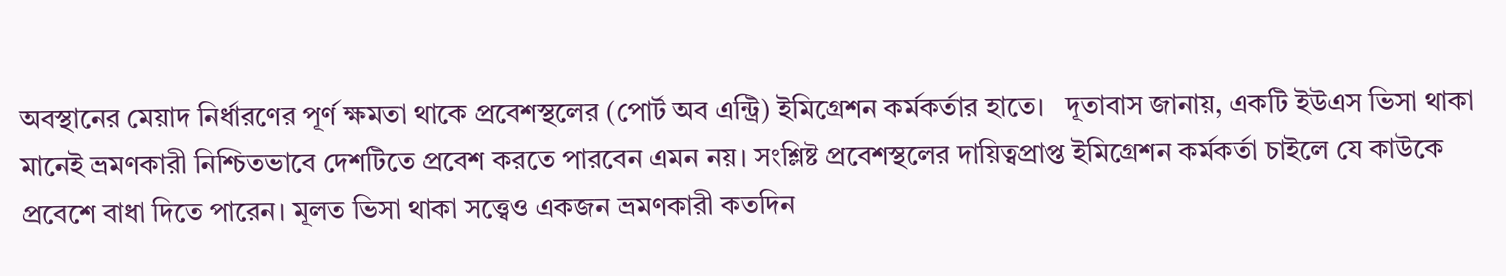অবস্থানের মেয়াদ নির্ধারণের পূর্ণ ক্ষমতা থাকে প্রবেশস্থলের (পোর্ট অব এন্ট্রি) ইমিগ্রেশন কর্মকর্তার হাতে।   দূতাবাস জানায়, একটি ইউএস ভিসা থাকা মানেই ভ্রমণকারী নিশ্চিতভাবে দেশটিতে প্রবেশ করতে পারবেন এমন নয়। সংশ্লিষ্ট প্রবেশস্থলের দায়িত্বপ্রাপ্ত ইমিগ্রেশন কর্মকর্তা চাইলে যে কাউকে প্রবেশে বাধা দিতে পারেন। মূলত ভিসা থাকা সত্ত্বেও একজন ভ্রমণকারী কতদিন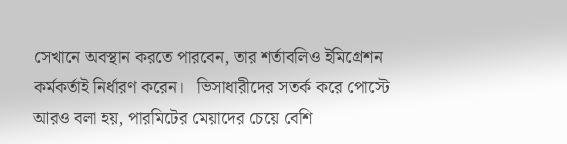সেখানে অবস্থান করতে পারবেন, তার শর্তাবলিও ইমিগ্রেশন কর্মকর্তাই নির্ধারণ করেন।   ভিসাধারীদের সতর্ক করে পোস্টে আরও বলা হয়, পারমিটের মেয়াদের চেয়ে বেশি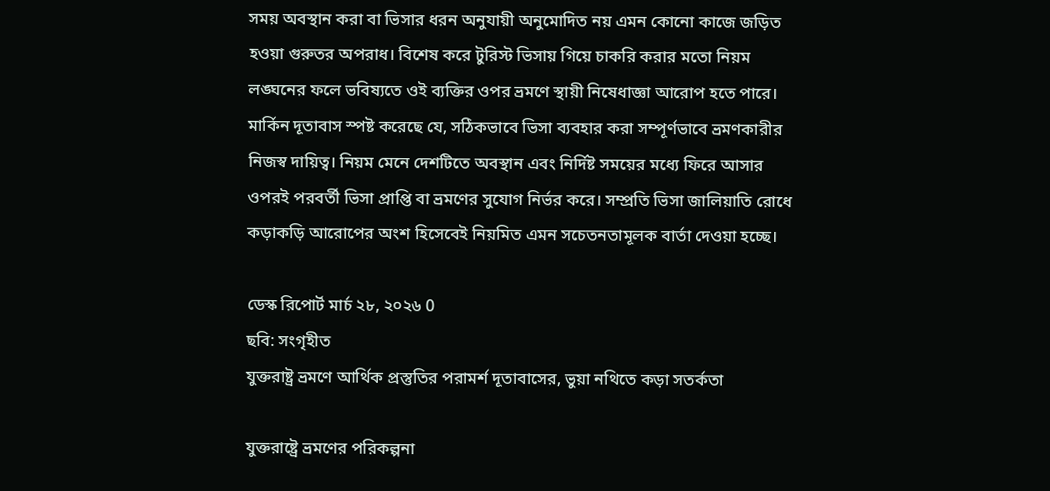সময় অবস্থান করা বা ভিসার ধরন অনুযায়ী অনুমোদিত নয় এমন কোনো কাজে জড়িত হওয়া গুরুতর অপরাধ। বিশেষ করে টুরিস্ট ভিসায় গিয়ে চাকরি করার মতো নিয়ম লঙ্ঘনের ফলে ভবিষ্যতে ওই ব্যক্তির ওপর ভ্রমণে স্থায়ী নিষেধাজ্ঞা আরোপ হতে পারে।   মার্কিন দূতাবাস স্পষ্ট করেছে যে, সঠিকভাবে ভিসা ব্যবহার করা সম্পূর্ণভাবে ভ্রমণকারীর নিজস্ব দায়িত্ব। নিয়ম মেনে দেশটিতে অবস্থান এবং নির্দিষ্ট সময়ের মধ্যে ফিরে আসার ওপরই পরবর্তী ভিসা প্রাপ্তি বা ভ্রমণের সুযোগ নির্ভর করে। সম্প্রতি ভিসা জালিয়াতি রোধে কড়াকড়ি আরোপের অংশ হিসেবেই নিয়মিত এমন সচেতনতামূলক বার্তা দেওয়া হচ্ছে।

ডেস্ক রিপোর্ট মার্চ ২৮, ২০২৬ 0
ছবি: সংগৃহীত
যুক্তরাষ্ট্র ভ্রমণে আর্থিক প্রস্তুতির পরামর্শ দূতাবাসের, ভুয়া নথিতে কড়া সতর্কতা

যুক্তরাষ্ট্রে ভ্রমণের পরিকল্পনা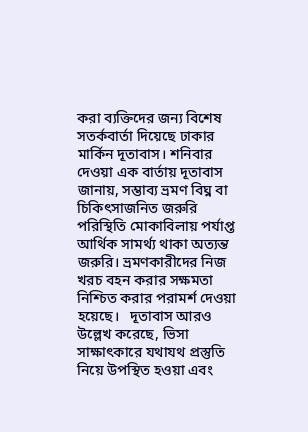করা ব্যক্তিদের জন্য বিশেষ সতর্কবার্তা দিয়েছে ঢাকার মার্কিন দূতাবাস। শনিবার দেওয়া এক বার্তায় দূতাবাস জানায়, সম্ভাব্য ভ্রমণ বিঘ্ন বা চিকিৎসাজনিত জরুরি পরিস্থিতি মোকাবিলায় পর্যাপ্ত আর্থিক সামর্থ্য থাকা অত্যন্ত জরুরি। ভ্রমণকারীদের নিজ খরচ বহন করার সক্ষমতা নিশ্চিত করার পরামর্শ দেওয়া হয়েছে।   দূতাবাস আরও উল্লেখ করেছে, ভিসা সাক্ষাৎকারে যথাযথ প্রস্তুতি নিয়ে উপস্থিত হওয়া এবং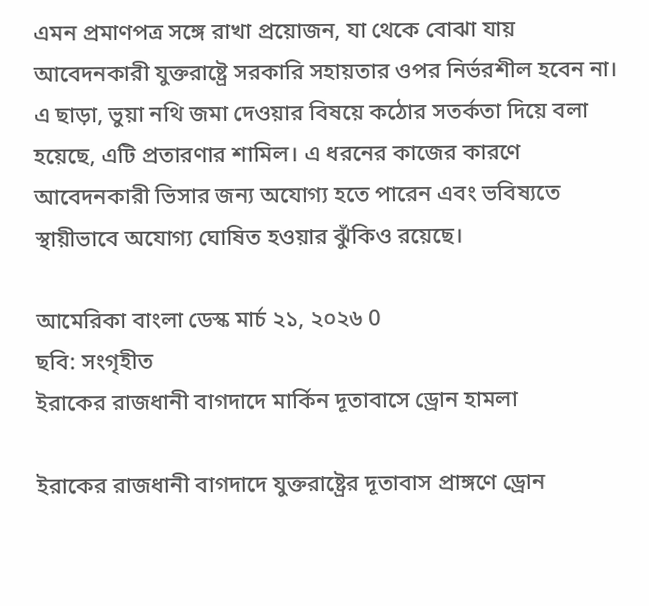এমন প্রমাণপত্র সঙ্গে রাখা প্রয়োজন, যা থেকে বোঝা যায় আবেদনকারী যুক্তরাষ্ট্রে সরকারি সহায়তার ওপর নির্ভরশীল হবেন না।   এ ছাড়া, ভুয়া নথি জমা দেওয়ার বিষয়ে কঠোর সতর্কতা দিয়ে বলা হয়েছে, এটি প্রতারণার শামিল। এ ধরনের কাজের কারণে আবেদনকারী ভিসার জন্য অযোগ্য হতে পারেন এবং ভবিষ্যতে স্থায়ীভাবে অযোগ্য ঘোষিত হওয়ার ঝুঁকিও রয়েছে।

আমেরিকা বাংলা ডেস্ক মার্চ ২১, ২০২৬ 0
ছবি: সংগৃহীত
ইরাকের রাজধানী বাগদাদে মার্কিন দূতাবাসে ড্রোন হামলা

ইরাকের রাজধানী বাগদাদে যুক্তরাষ্ট্রের দূতাবাস প্রাঙ্গণে ড্রোন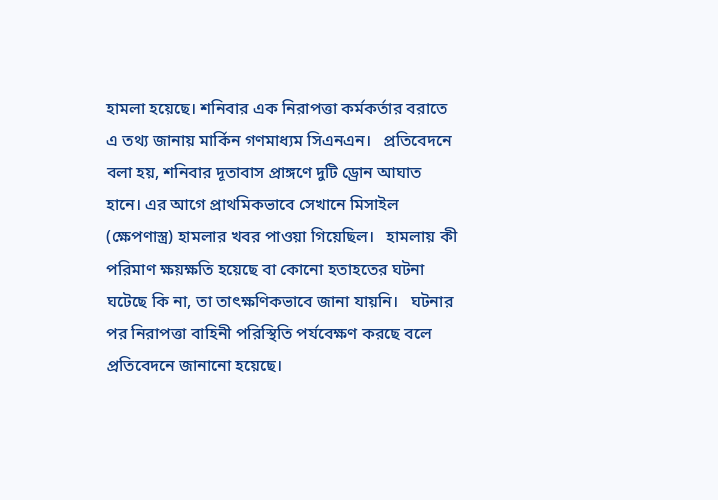হামলা হয়েছে। শনিবার এক নিরাপত্তা কর্মকর্তার বরাতে এ তথ্য জানায় মার্কিন গণমাধ্যম সিএনএন।   প্রতিবেদনে বলা হয়, শনিবার দূতাবাস প্রাঙ্গণে দুটি ড্রোন আঘাত হানে। এর আগে প্রাথমিকভাবে সেখানে মিসাইল (ক্ষেপণাস্ত্র) হামলার খবর পাওয়া গিয়েছিল।   হামলায় কী পরিমাণ ক্ষয়ক্ষতি হয়েছে বা কোনো হতাহতের ঘটনা ঘটেছে কি না, তা তাৎক্ষণিকভাবে জানা যায়নি।   ঘটনার পর নিরাপত্তা বাহিনী পরিস্থিতি পর্যবেক্ষণ করছে বলে প্রতিবেদনে জানানো হয়েছে।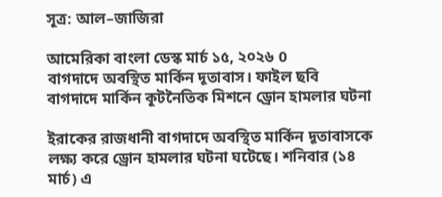সূত্র: আল–জাজিরা

আমেরিকা বাংলা ডেস্ক মার্চ ১৫, ২০২৬ 0
বাগদাদে অবস্থিত মার্কিন দূতাবাস। ফাইল ছবি
বাগদাদে মার্কিন কূটনৈতিক মিশনে ড্রোন হামলার ঘটনা

ইরাকের রাজধানী বাগদাদে অবস্থিত মার্কিন দূতাবাসকে লক্ষ্য করে ড্রোন হামলার ঘটনা ঘটেছে। শনিবার (১৪ মার্চ) এ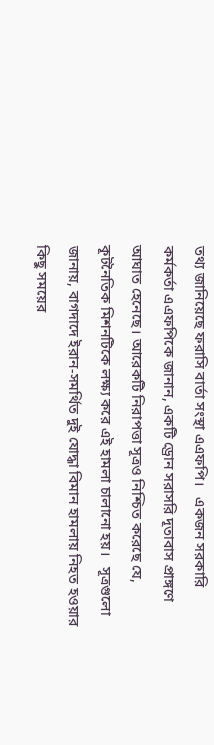তথ্য জানিয়েছে ফরাসি বার্তা সংস্থা এএফপি।   একজন সরকারি কর্মকর্তা এএফপিকে জানান, একটি ড্রোন সরাসরি দূতাবাস প্রাঙ্গণে আঘাত হেনেছে। আরেকটি নিরাপত্তা সূত্রও নিশ্চিত করেছে যে, কূটনৈতিক মিশনটিকে লক্ষ্য করে এই হামলা চালানো হয়।   সূত্রগুলো জানায়, বাগদাদে ইরান-সমর্থিত দুই যোদ্ধা বিমান হামলায় নিহত হওয়ার কিছু সময়ের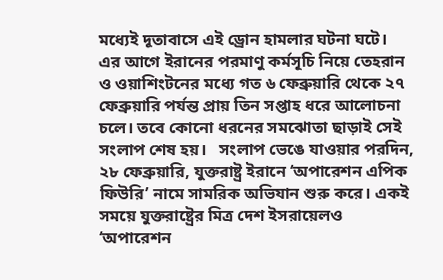মধ্যেই দূতাবাসে এই ড্রোন হামলার ঘটনা ঘটে।   এর আগে ইরানের পরমাণু কর্মসূচি নিয়ে তেহরান ও ওয়াশিংটনের মধ্যে গত ৬ ফেব্রুয়ারি থেকে ২৭ ফেব্রুয়ারি পর্যন্ত প্রায় তিন সপ্তাহ ধরে আলোচনা চলে। তবে কোনো ধরনের সমঝোতা ছাড়াই সেই সংলাপ শেষ হয়।   সংলাপ ভেঙে যাওয়ার পরদিন, ২৮ ফেব্রুয়ারি, যুক্তরাষ্ট্র ইরানে ‘অপারেশন এপিক ফিউরি’ নামে সামরিক অভিযান শুরু করে। একই সময়ে যুক্তরাষ্ট্রের মিত্র দেশ ইসরায়েলও ‘অপারেশন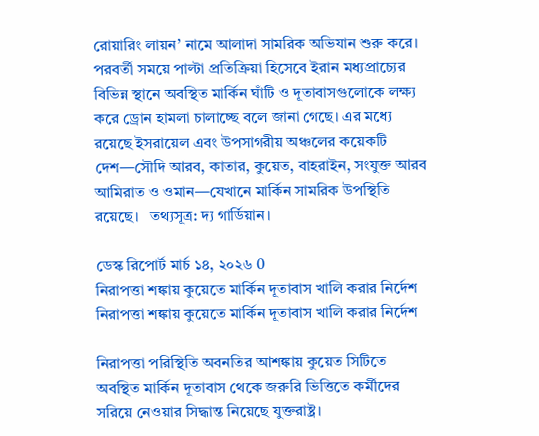রোয়ারিং লায়ন’ নামে আলাদা সামরিক অভিযান শুরু করে।   পরবর্তী সময়ে পাল্টা প্রতিক্রিয়া হিসেবে ইরান মধ্যপ্রাচ্যের বিভিন্ন স্থানে অবস্থিত মার্কিন ঘাঁটি ও দূতাবাসগুলোকে লক্ষ্য করে ড্রোন হামলা চালাচ্ছে বলে জানা গেছে। এর মধ্যে রয়েছে ইসরায়েল এবং উপসাগরীয় অঞ্চলের কয়েকটি দেশ—সৌদি আরব, কাতার, কুয়েত, বাহরাইন, সংযুক্ত আরব আমিরাত ও ওমান—যেখানে মার্কিন সামরিক উপস্থিতি রয়েছে।   তথ্যসূত্র: দ্য গার্ডিয়ান।

ডেস্ক রিপোর্ট মার্চ ১৪, ২০২৬ 0
নিরাপত্তা শঙ্কায় কুয়েতে মার্কিন দূতাবাস খালি করার নির্দেশ
নিরাপত্তা শঙ্কায় কুয়েতে মার্কিন দূতাবাস খালি করার নির্দেশ

নিরাপত্তা পরিস্থিতি অবনতির আশঙ্কায় কুয়েত সিটিতে অবস্থিত মার্কিন দূতাবাস থেকে জরুরি ভিত্তিতে কর্মীদের সরিয়ে নেওয়ার সিদ্ধান্ত নিয়েছে যুক্তরাষ্ট্র।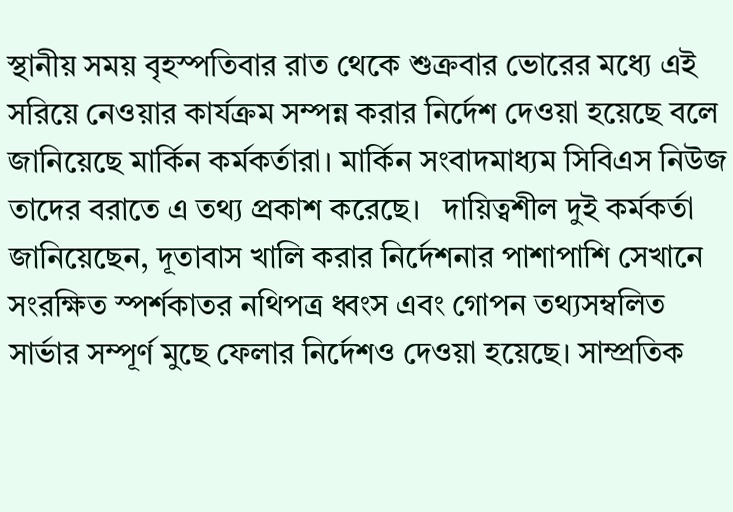স্থানীয় সময় বৃহস্পতিবার রাত থেকে শুক্রবার ভোরের মধ্যে এই সরিয়ে নেওয়ার কার্যক্রম সম্পন্ন করার নির্দেশ দেওয়া হয়েছে বলে জানিয়েছে মার্কিন কর্মকর্তারা। মার্কিন সংবাদমাধ্যম সিবিএস নিউজ তাদের বরাতে এ তথ্য প্রকাশ করেছে।   দায়িত্বশীল দুই কর্মকর্তা জানিয়েছেন, দূতাবাস খালি করার নির্দেশনার পাশাপাশি সেখানে সংরক্ষিত স্পর্শকাতর নথিপত্র ধ্বংস এবং গোপন তথ্যসম্বলিত সার্ভার সম্পূর্ণ মুছে ফেলার নির্দেশও দেওয়া হয়েছে। সাম্প্রতিক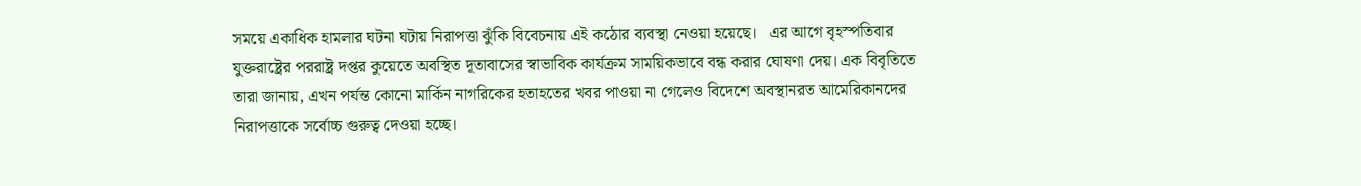সময়ে একাধিক হামলার ঘটনা ঘটায় নিরাপত্তা ঝুঁকি বিবেচনায় এই কঠোর ব্যবস্থা নেওয়া হয়েছে।   এর আগে বৃহস্পতিবার যুক্তরাষ্ট্রের পররাষ্ট্র দপ্তর কুয়েতে অবস্থিত দূতাবাসের স্বাভাবিক কার্যক্রম সাময়িকভাবে বন্ধ করার ঘোষণা দেয়। এক বিবৃতিতে তারা জানায়, এখন পর্যন্ত কোনো মার্কিন নাগরিকের হতাহতের খবর পাওয়া না গেলেও বিদেশে অবস্থানরত আমেরিকানদের নিরাপত্তাকে সর্বোচ্চ গুরুত্ব দেওয়া হচ্ছে।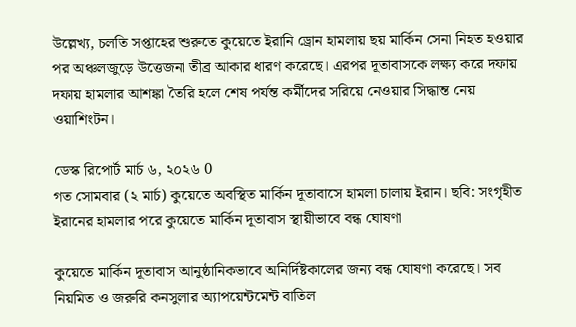উল্লেখ্য, চলতি সপ্তাহের শুরুতে কুয়েতে ইরানি ড্রোন হামলায় ছয় মার্কিন সেনা নিহত হওয়ার পর অঞ্চলজুড়ে উত্তেজনা তীব্র আকার ধারণ করেছে। এরপর দূতাবাসকে লক্ষ্য করে দফায় দফায় হামলার আশঙ্কা তৈরি হলে শেষ পর্যন্ত কর্মীদের সরিয়ে নেওয়ার সিদ্ধান্ত নেয় ওয়াশিংটন।

ডেস্ক রিপোর্ট মার্চ ৬, ২০২৬ 0
গত সোমবার (২ মার্চ) কুয়েতে অবস্থিত মার্কিন দূতাবাসে হামলা চালায় ইরান। ছবি: সংগৃহীত
ইরানের হামলার পরে কুয়েতে মার্কিন দূতাবাস স্থায়ীভাবে বন্ধ ঘোষণা

কুয়েতে মার্কিন দূতাবাস আনুষ্ঠানিকভাবে অনির্দিষ্টকালের জন্য বন্ধ ঘোষণা করেছে। সব নিয়মিত ও জরুরি কনসুলার অ্যাপয়েন্টমেন্ট বাতিল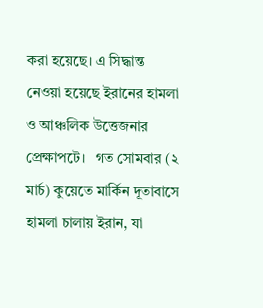করা হয়েছে। এ সিদ্ধান্ত নেওয়া হয়েছে ইরানের হামলা ও আঞ্চলিক উত্তেজনার প্রেক্ষাপটে।   গত সোমবার (২ মার্চ) কুয়েতে মার্কিন দূতাবাসে হামলা চালায় ইরান, যা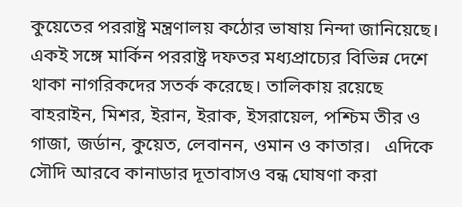কুয়েতের পররাষ্ট্র মন্ত্রণালয় কঠোর ভাষায় নিন্দা জানিয়েছে। একই সঙ্গে মার্কিন পররাষ্ট্র দফতর মধ্যপ্রাচ্যের বিভিন্ন দেশে থাকা নাগরিকদের সতর্ক করেছে। তালিকায় রয়েছে বাহরাইন, মিশর, ইরান, ইরাক, ইসরায়েল, পশ্চিম তীর ও গাজা, জর্ডান, কুয়েত, লেবানন, ওমান ও কাতার।   এদিকে সৌদি আরবে কানাডার দূতাবাসও বন্ধ ঘোষণা করা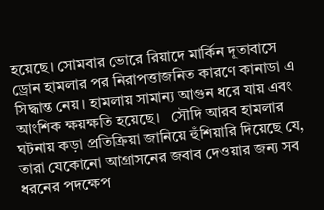হয়েছে। সোমবার ভোরে রিয়াদে মার্কিন দূতাবাসে ড্রোন হামলার পর নিরাপত্তাজনিত কারণে কানাডা এ সিদ্ধান্ত নেয়। হামলায় সামান্য আগুন ধরে যায় এবং আংশিক ক্ষয়ক্ষতি হয়েছে।   সৌদি আরব হামলার ঘটনায় কড়া প্রতিক্রিয়া জানিয়ে হুঁশিয়ারি দিয়েছে যে, তারা যেকোনো আগ্রাসনের জবাব দেওয়ার জন্য সব ধরনের পদক্ষেপ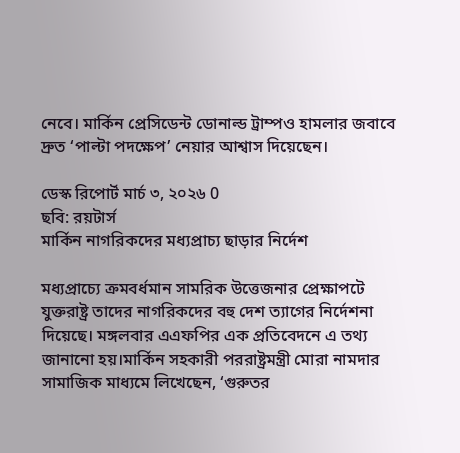নেবে। মার্কিন প্রেসিডেন্ট ডোনাল্ড ট্রাম্পও হামলার জবাবে দ্রুত ‘পাল্টা পদক্ষেপ’ নেয়ার আশ্বাস দিয়েছেন।

ডেস্ক রিপোর্ট মার্চ ৩, ২০২৬ 0
ছবি: রয়টার্স
মার্কিন নাগরিকদের মধ্যপ্রাচ্য ছাড়ার নির্দেশ

মধ্যপ্রাচ্যে ক্রমবর্ধমান সামরিক উত্তেজনার প্রেক্ষাপটে যুক্তরাষ্ট্র তাদের নাগরিকদের বহু দেশ ত্যাগের নির্দেশনা দিয়েছে। মঙ্গলবার এএফপির এক প্রতিবেদনে এ তথ্য জানানো হয়।মার্কিন সহকারী পররাষ্ট্রমন্ত্রী মোরা নামদার সামাজিক মাধ্যমে লিখেছেন, ‘গুরুতর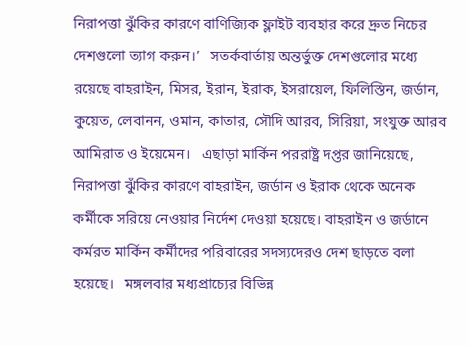নিরাপত্তা ঝুঁকির কারণে বাণিজ্যিক ফ্লাইট ব্যবহার করে দ্রুত নিচের দেশগুলো ত্যাগ করুন।’   সতর্কবার্তায় অন্তর্ভুক্ত দেশগুলোর মধ্যে রয়েছে বাহরাইন, মিসর, ইরান, ইরাক, ইসরায়েল, ফিলিস্তিন, জর্ডান, কুয়েত, লেবানন, ওমান, কাতার, সৌদি আরব, সিরিয়া, সংযুক্ত আরব আমিরাত ও ইয়েমেন।   এছাড়া মার্কিন পররাষ্ট্র দপ্তর জানিয়েছে, নিরাপত্তা ঝুঁকির কারণে বাহরাইন, জর্ডান ও ইরাক থেকে অনেক কর্মীকে সরিয়ে নেওয়ার নির্দেশ দেওয়া হয়েছে। বাহরাইন ও জর্ডানে কর্মরত মার্কিন কর্মীদের পরিবারের সদস্যদেরও দেশ ছাড়তে বলা হয়েছে।   মঙ্গলবার মধ্যপ্রাচ্যের বিভিন্ন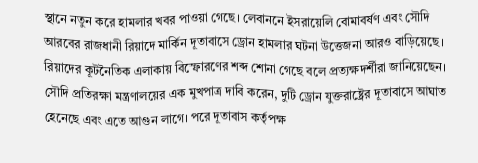স্থানে নতুন করে হামলার খবর পাওয়া গেছে। লেবাননে ইসরায়েলি বোমাবর্ষণ এবং সৌদি আরবের রাজধানী রিয়াদে মার্কিন দূতাবাসে ড্রোন হামলার ঘটনা উত্তেজনা আরও বাড়িয়েছে।   রিয়াদের কূটনৈতিক এলাকায় বিস্ফোরণের শব্দ শোনা গেছে বলে প্রত্যক্ষদর্শীরা জানিয়েছেন। সৌদি প্রতিরক্ষা মন্ত্রণালয়ের এক মুখপাত্র দাবি করেন, দুটি ড্রোন যুক্তরাষ্ট্রের দূতাবাসে আঘাত হেনেছে এবং এতে আগুন লাগে। পরে দূতাবাস কর্তৃপক্ষ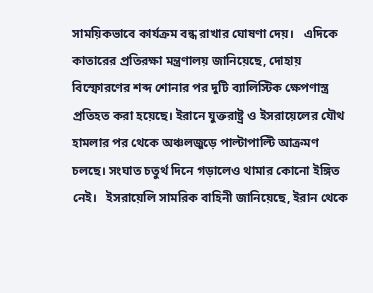সাময়িকভাবে কার্যক্রম বন্ধ রাখার ঘোষণা দেয়।   এদিকে কাতারের প্রতিরক্ষা মন্ত্রণালয় জানিয়েছে, দোহায় বিস্ফোরণের শব্দ শোনার পর দুটি ব্যালিস্টিক ক্ষেপণাস্ত্র প্রতিহত করা হয়েছে। ইরানে যুক্তরাষ্ট্র ও ইসরায়েলের যৌথ হামলার পর থেকে অঞ্চলজুড়ে পাল্টাপাল্টি আক্রমণ চলছে। সংঘাত চতুর্থ দিনে গড়ালেও থামার কোনো ইঙ্গিত নেই।   ইসরায়েলি সামরিক বাহিনী জানিয়েছে, ইরান থেকে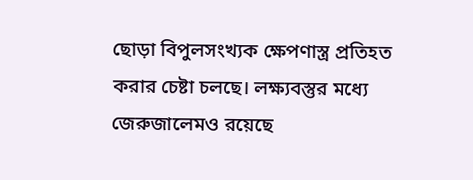ছোড়া বিপুলসংখ্যক ক্ষেপণাস্ত্র প্রতিহত করার চেষ্টা চলছে। লক্ষ্যবস্তুর মধ্যে জেরুজালেমও রয়েছে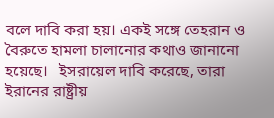বলে দাবি করা হয়। একই সঙ্গে তেহরান ও বৈরুতে হামলা চালানোর কথাও জানানো হয়েছে।   ইসরায়েল দাবি করেছে, তারা ইরানের রাষ্ট্রীয়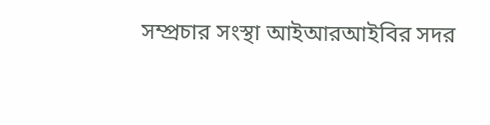সম্প্রচার সংস্থা আইআরআইবির সদর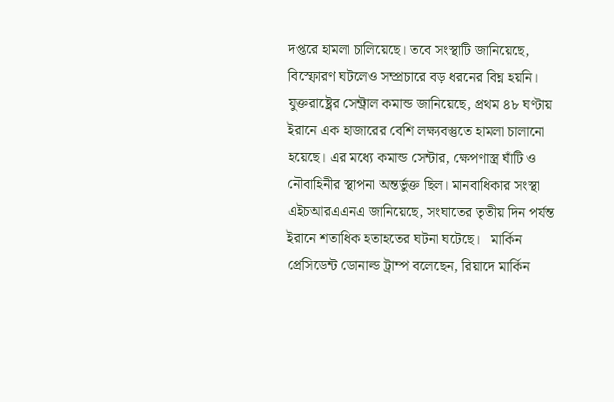দপ্তরে হামলা চালিয়েছে। তবে সংস্থাটি জানিয়েছে, বিস্ফোরণ ঘটলেও সম্প্রচারে বড় ধরনের বিঘ্ন হয়নি।   যুক্তরাষ্ট্রের সেন্ট্রাল কমান্ড জানিয়েছে, প্রথম ৪৮ ঘণ্টায় ইরানে এক হাজারের বেশি লক্ষ্যবস্তুতে হামলা চালানো হয়েছে। এর মধ্যে কমান্ড সেন্টার, ক্ষেপণাস্ত্র ঘাঁটি ও নৌবাহিনীর স্থাপনা অন্তর্ভুক্ত ছিল। মানবাধিকার সংস্থা এইচআরএএনএ জানিয়েছে, সংঘাতের তৃতীয় দিন পর্যন্ত ইরানে শতাধিক হতাহতের ঘটনা ঘটেছে।   মার্কিন প্রেসিডেন্ট ডোনাল্ড ট্রাম্প বলেছেন, রিয়াদে মার্কিন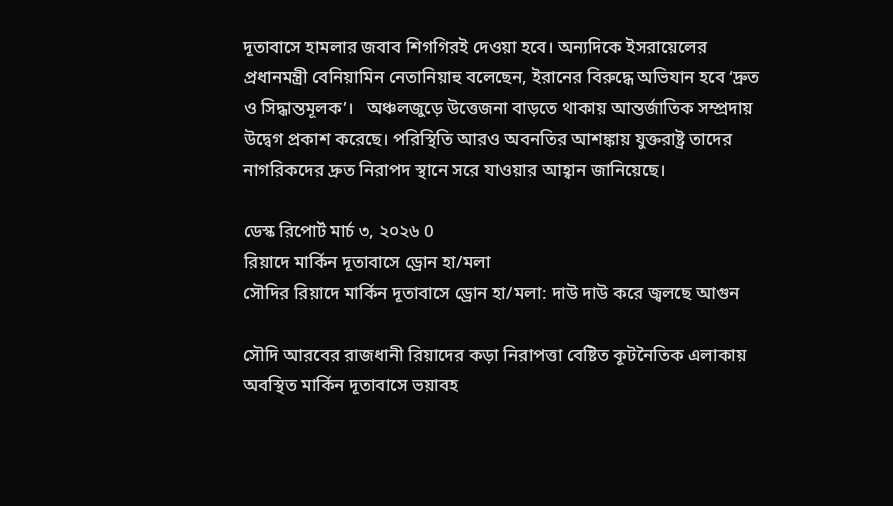দূতাবাসে হামলার জবাব শিগগিরই দেওয়া হবে। অন্যদিকে ইসরায়েলের প্রধানমন্ত্রী বেনিয়ামিন নেতানিয়াহু বলেছেন, ইরানের বিরুদ্ধে অভিযান হবে ‘দ্রুত ও সিদ্ধান্তমূলক’।   অঞ্চলজুড়ে উত্তেজনা বাড়তে থাকায় আন্তর্জাতিক সম্প্রদায় উদ্বেগ প্রকাশ করেছে। পরিস্থিতি আরও অবনতির আশঙ্কায় যুক্তরাষ্ট্র তাদের নাগরিকদের দ্রুত নিরাপদ স্থানে সরে যাওয়ার আহ্বান জানিয়েছে।

ডেস্ক রিপোর্ট মার্চ ৩, ২০২৬ 0
রিয়াদে মার্কিন দূতাবাসে ড্রোন হা/মলা
সৌদির রিয়াদে মার্কিন দূতাবাসে ড্রোন হা/মলা: দাউ দাউ করে জ্বলছে আগুন

সৌদি আরবের রাজধানী রিয়াদের কড়া নিরাপত্তা বেষ্টিত কূটনৈতিক এলাকায় অবস্থিত মার্কিন দূতাবাসে ভয়াবহ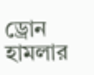ড্রোন হামলার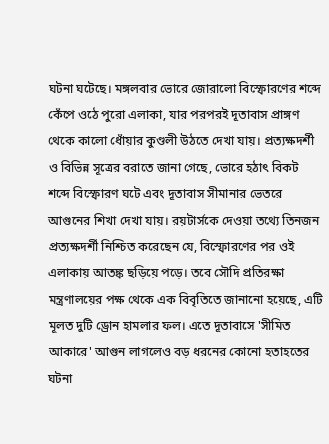ঘটনা ঘটেছে। মঙ্গলবার ভোরে জোরালো বিস্ফোরণের শব্দে কেঁপে ওঠে পুরো এলাকা, যার পরপরই দূতাবাস প্রাঙ্গণ থেকে কালো ধোঁয়ার কুণ্ডলী উঠতে দেখা যায়। প্রত্যক্ষদর্শী ও বিভিন্ন সূত্রের বরাতে জানা গেছে, ভোরে হঠাৎ বিকট শব্দে বিস্ফোরণ ঘটে এবং দূতাবাস সীমানার ভেতরে আগুনের শিখা দেখা যায়। রয়টার্সকে দেওয়া তথ্যে তিনজন প্রত্যক্ষদর্শী নিশ্চিত করেছেন যে, বিস্ফোরণের পর ওই এলাকায় আতঙ্ক ছড়িয়ে পড়ে। তবে সৌদি প্রতিরক্ষা মন্ত্রণালয়ের পক্ষ থেকে এক বিবৃতিতে জানানো হয়েছে, এটি মূলত দুটি ড্রোন হামলার ফল। এতে দূতাবাসে 'সীমিত আকারে' আগুন লাগলেও বড় ধরনের কোনো হতাহতের ঘটনা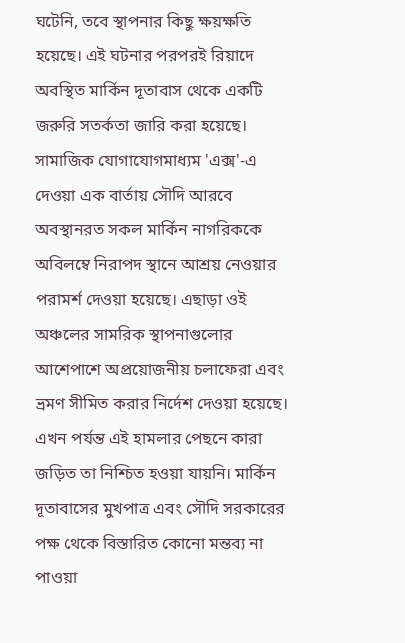ঘটেনি, তবে স্থাপনার কিছু ক্ষয়ক্ষতি হয়েছে। এই ঘটনার পরপরই রিয়াদে অবস্থিত মার্কিন দূতাবাস থেকে একটি জরুরি সতর্কতা জারি করা হয়েছে। সামাজিক যোগাযোগমাধ্যম 'এক্স'-এ দেওয়া এক বার্তায় সৌদি আরবে অবস্থানরত সকল মার্কিন নাগরিককে অবিলম্বে নিরাপদ স্থানে আশ্রয় নেওয়ার পরামর্শ দেওয়া হয়েছে। এছাড়া ওই অঞ্চলের সামরিক স্থাপনাগুলোর আশেপাশে অপ্রয়োজনীয় চলাফেরা এবং ভ্রমণ সীমিত করার নির্দেশ দেওয়া হয়েছে। এখন পর্যন্ত এই হামলার পেছনে কারা জড়িত তা নিশ্চিত হওয়া যায়নি। মার্কিন দূতাবাসের মুখপাত্র এবং সৌদি সরকারের পক্ষ থেকে বিস্তারিত কোনো মন্তব্য না পাওয়া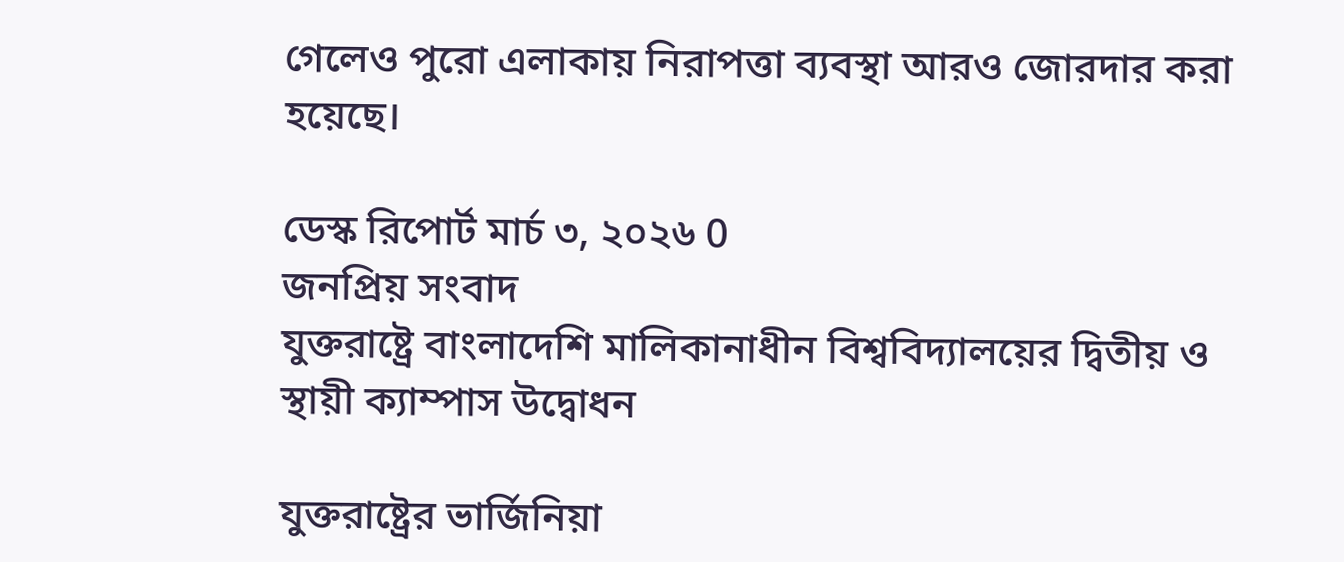গেলেও পুরো এলাকায় নিরাপত্তা ব্যবস্থা আরও জোরদার করা হয়েছে।

ডেস্ক রিপোর্ট মার্চ ৩, ২০২৬ 0
জনপ্রিয় সংবাদ
যুক্তরাষ্ট্রে বাংলাদেশি মালিকানাধীন বিশ্ববিদ্যালয়ের দ্বিতীয় ও স্থায়ী ক্যাম্পাস উদ্বোধন

যুক্তরাষ্ট্রের ভার্জিনিয়া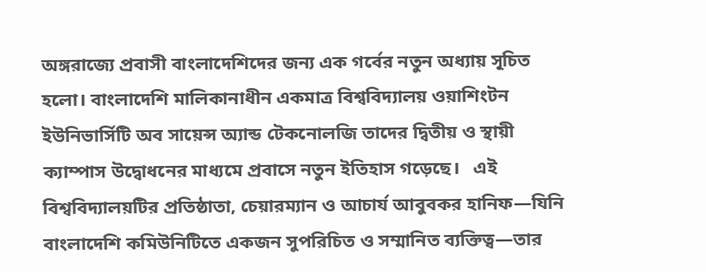অঙ্গরাজ্যে প্রবাসী বাংলাদেশিদের জন্য এক গর্বের নতুন অধ্যায় সূচিত হলো। বাংলাদেশি মালিকানাধীন একমাত্র বিশ্ববিদ্যালয় ওয়াশিংটন ইউনিভার্সিটি অব সায়েন্স অ্যান্ড টেকনোলজি তাদের দ্বিতীয় ও স্থায়ী ক্যাম্পাস উদ্বোধনের মাধ্যমে প্রবাসে নতুন ইতিহাস গড়েছে।   এই বিশ্ববিদ্যালয়টির প্রতিষ্ঠাতা, চেয়ারম্যান ও আচার্য আবুবকর হানিফ—যিনি বাংলাদেশি কমিউনিটিতে একজন সুপরিচিত ও সম্মানিত ব্যক্তিত্ব—তার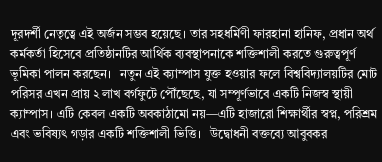দূরদর্শী নেতৃত্বে এই অর্জন সম্ভব হয়েছে। তার সহধর্মিণী ফারহানা হানিফ, প্রধান অর্থ কর্মকর্তা হিসেবে প্রতিষ্ঠানটির আর্থিক ব্যবস্থাপনাকে শক্তিশালী করতে গুরুত্বপূর্ণ ভূমিকা পালন করছেন।   নতুন এই ক্যাম্পাস যুক্ত হওয়ার ফলে বিশ্ববিদ্যালয়টির মোট পরিসর এখন প্রায় ২ লাখ বর্গফুটে পৌঁছেছে, যা সম্পূর্ণভাবে একটি নিজস্ব স্থায়ী ক্যাম্পাস। এটি কেবল একটি অবকাঠামো নয়—এটি হাজারো শিক্ষার্থীর স্বপ্ন, পরিশ্রম এবং ভবিষ্যৎ গড়ার একটি শক্তিশালী ভিত্তি।   উদ্বোধনী বক্তব্যে আবুবকর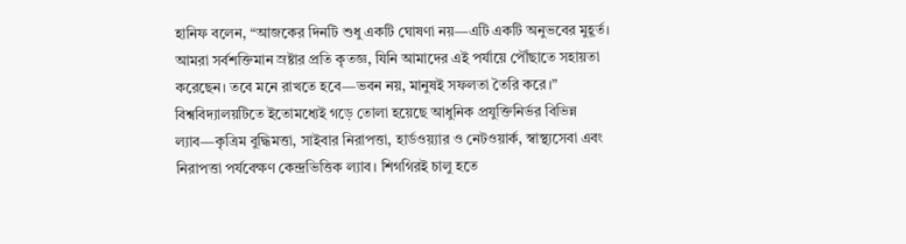হানিফ বলেন, “আজকের দিনটি শুধু একটি ঘোষণা নয়—এটি একটি অনুভবের মুহূর্ত। আমরা সর্বশক্তিমান স্রষ্টার প্রতি কৃতজ্ঞ, যিনি আমাদের এই পর্যায়ে পৌঁছাতে সহায়তা করেছেন। তবে মনে রাখতে হবে—ভবন নয়, মানুষই সফলতা তৈরি করে।”   বিশ্ববিদ্যালয়টিতে ইতোমধ্যেই গড়ে তোলা হয়েছে আধুনিক প্রযুক্তিনির্ভর বিভিন্ন ল্যাব—কৃত্রিম বুদ্ধিমত্তা, সাইবার নিরাপত্তা, হার্ডওয়্যার ও নেটওয়ার্ক, স্বাস্থ্যসেবা এবং নিরাপত্তা পর্যবেক্ষণ কেন্দ্রভিত্তিক ল্যাব। শিগগিরই চালু হতে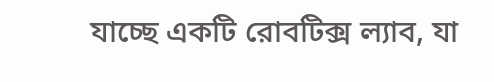যাচ্ছে একটি রোবটিক্স ল্যাব, যা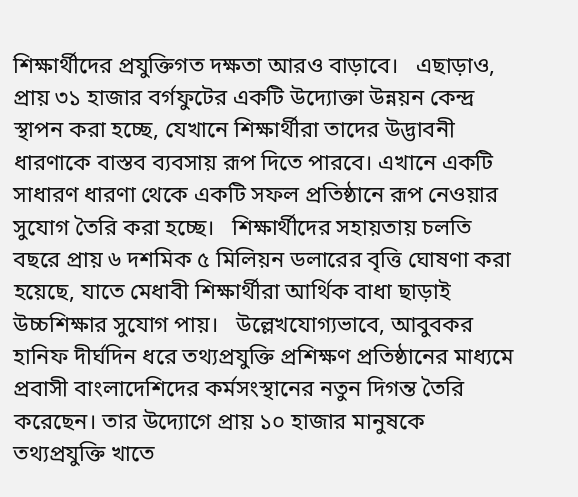শিক্ষার্থীদের প্রযুক্তিগত দক্ষতা আরও বাড়াবে।   এছাড়াও, প্রায় ৩১ হাজার বর্গফুটের একটি উদ্যোক্তা উন্নয়ন কেন্দ্র স্থাপন করা হচ্ছে, যেখানে শিক্ষার্থীরা তাদের উদ্ভাবনী ধারণাকে বাস্তব ব্যবসায় রূপ দিতে পারবে। এখানে একটি সাধারণ ধারণা থেকে একটি সফল প্রতিষ্ঠানে রূপ নেওয়ার সুযোগ তৈরি করা হচ্ছে।   শিক্ষার্থীদের সহায়তায় চলতি বছরে প্রায় ৬ দশমিক ৫ মিলিয়ন ডলারের বৃত্তি ঘোষণা করা হয়েছে, যাতে মেধাবী শিক্ষার্থীরা আর্থিক বাধা ছাড়াই উচ্চশিক্ষার সুযোগ পায়।   উল্লেখযোগ্যভাবে, আবুবকর হানিফ দীর্ঘদিন ধরে তথ্যপ্রযুক্তি প্রশিক্ষণ প্রতিষ্ঠানের মাধ্যমে প্রবাসী বাংলাদেশিদের কর্মসংস্থানের নতুন দিগন্ত তৈরি করেছেন। তার উদ্যোগে প্রায় ১০ হাজার মানুষকে তথ্যপ্রযুক্তি খাতে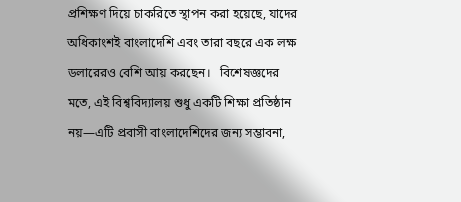প্রশিক্ষণ দিয়ে চাকরিতে স্থাপন করা হয়েছে, যাদের অধিকাংশই বাংলাদেশি এবং তারা বছরে এক লক্ষ ডলারেরও বেশি আয় করছেন।   বিশেষজ্ঞদের মতে, এই বিশ্ববিদ্যালয় শুধু একটি শিক্ষা প্রতিষ্ঠান নয়—এটি প্রবাসী বাংলাদেশিদের জন্য সম্ভাবনা,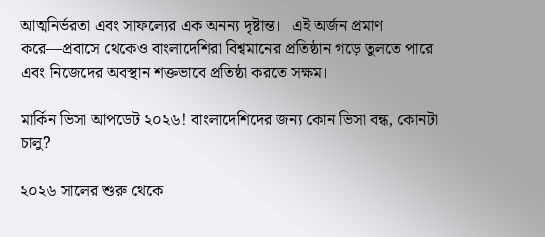আত্মনির্ভরতা এবং সাফল্যের এক অনন্য দৃষ্টান্ত।   এই অর্জন প্রমাণ করে—প্রবাসে থেকেও বাংলাদেশিরা বিশ্বমানের প্রতিষ্ঠান গড়ে তুলতে পারে এবং নিজেদের অবস্থান শক্তভাবে প্রতিষ্ঠা করতে সক্ষম।

মার্কিন ভিসা আপডেট ২০২৬! বাংলাদেশিদের জন্য কোন ভিসা বন্ধ, কোনটা চালু?

২০২৬ সালের শুরু থেকে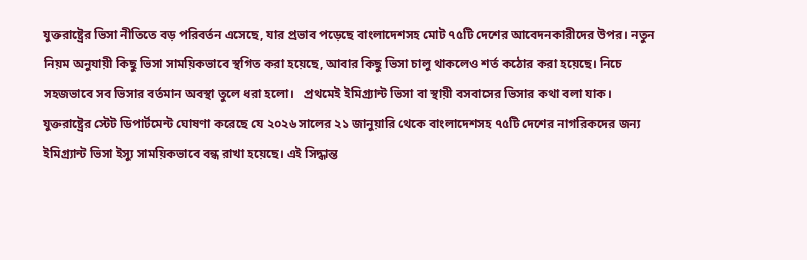যুক্তরাষ্ট্রের ভিসা নীতিতে বড় পরিবর্তন এসেছে, যার প্রভাব পড়েছে বাংলাদেশসহ মোট ৭৫টি দেশের আবেদনকারীদের উপর। নতুন নিয়ম অনুযায়ী কিছু ভিসা সাময়িকভাবে স্থগিত করা হয়েছে, আবার কিছু ভিসা চালু থাকলেও শর্ত কঠোর করা হয়েছে। নিচে সহজভাবে সব ভিসার বর্তমান অবস্থা তুলে ধরা হলো।   প্রথমেই ইমিগ্র্যান্ট ভিসা বা স্থায়ী বসবাসের ভিসার কথা বলা যাক। যুক্তরাষ্ট্রের স্টেট ডিপার্টমেন্ট ঘোষণা করেছে যে ২০২৬ সালের ২১ জানুয়ারি থেকে বাংলাদেশসহ ৭৫টি দেশের নাগরিকদের জন্য ইমিগ্র্যান্ট ভিসা ইস্যু সাময়িকভাবে বন্ধ রাখা হয়েছে। এই সিদ্ধান্ত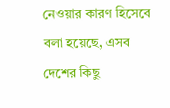নেওয়ার কারণ হিসেবে বলা হয়েছে, এসব দেশের কিছু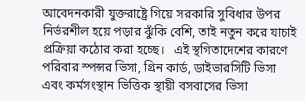আবেদনকারী যুক্তরাষ্ট্রে গিয়ে সরকারি সুবিধার উপর নির্ভরশীল হয়ে পড়ার ঝুঁকি বেশি, তাই নতুন করে যাচাই প্রক্রিয়া কঠোর করা হচ্ছে।   এই স্থগিতাদেশের কারণে পরিবার স্পন্সর ভিসা, গ্রিন কার্ড, ডাইভারসিটি ভিসা এবং কর্মসংস্থান ভিত্তিক স্থায়ী বসবাসের ভিসা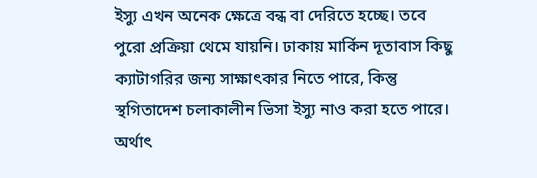ইস্যু এখন অনেক ক্ষেত্রে বন্ধ বা দেরিতে হচ্ছে। তবে পুরো প্রক্রিয়া থেমে যায়নি। ঢাকায় মার্কিন দূতাবাস কিছু ক্যাটাগরির জন্য সাক্ষাৎকার নিতে পারে, কিন্তু স্থগিতাদেশ চলাকালীন ভিসা ইস্যু নাও করা হতে পারে। অর্থাৎ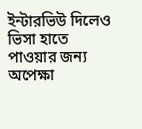ইন্টারভিউ দিলেও ভিসা হাতে পাওয়ার জন্য অপেক্ষা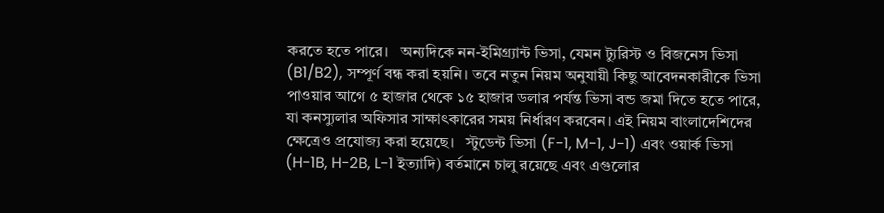করতে হতে পারে।   অন্যদিকে নন-ইমিগ্র্যান্ট ভিসা, যেমন ট্যুরিস্ট ও বিজনেস ভিসা (B1/B2), সম্পূর্ণ বন্ধ করা হয়নি। তবে নতুন নিয়ম অনুযায়ী কিছু আবেদনকারীকে ভিসা পাওয়ার আগে ৫ হাজার থেকে ১৫ হাজার ডলার পর্যন্ত ভিসা বন্ড জমা দিতে হতে পারে, যা কনস্যুলার অফিসার সাক্ষাৎকারের সময় নির্ধারণ করবেন। এই নিয়ম বাংলাদেশিদের ক্ষেত্রেও প্রযোজ্য করা হয়েছে।   স্টুডেন্ট ভিসা (F-1, M-1, J-1) এবং ওয়ার্ক ভিসা (H-1B, H-2B, L-1 ইত্যাদি) বর্তমানে চালু রয়েছে এবং এগুলোর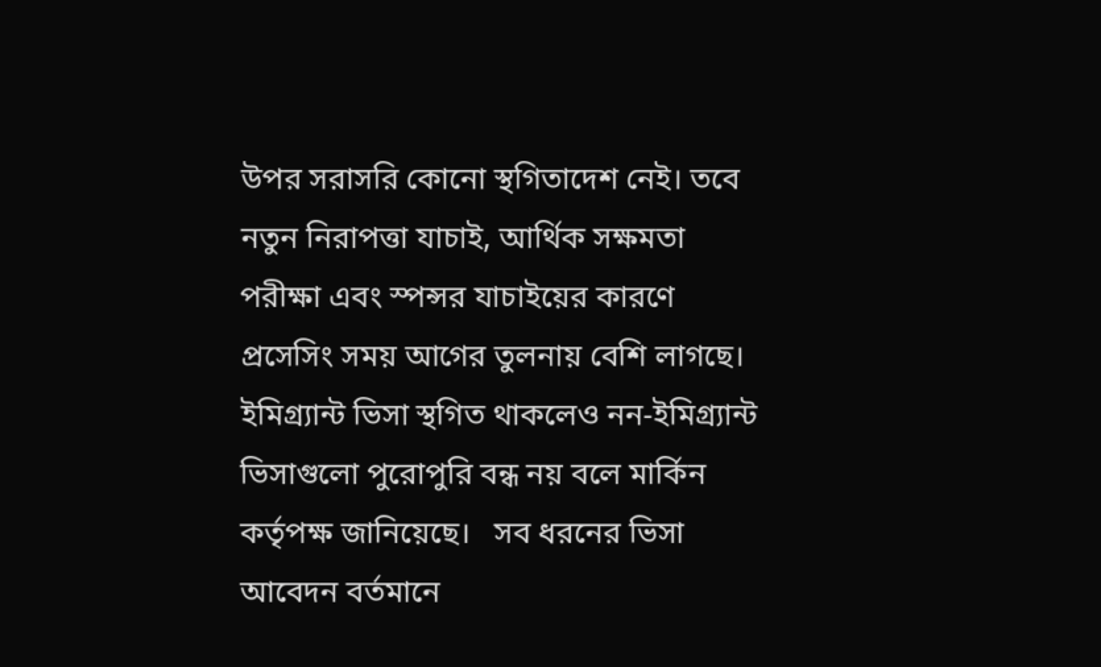উপর সরাসরি কোনো স্থগিতাদেশ নেই। তবে নতুন নিরাপত্তা যাচাই, আর্থিক সক্ষমতা পরীক্ষা এবং স্পন্সর যাচাইয়ের কারণে প্রসেসিং সময় আগের তুলনায় বেশি লাগছে। ইমিগ্র্যান্ট ভিসা স্থগিত থাকলেও নন-ইমিগ্র্যান্ট ভিসাগুলো পুরোপুরি বন্ধ নয় বলে মার্কিন কর্তৃপক্ষ জানিয়েছে।   সব ধরনের ভিসা আবেদন বর্তমানে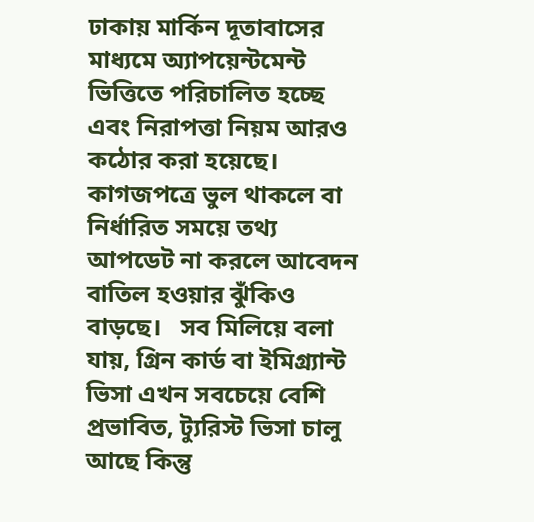ঢাকায় মার্কিন দূতাবাসের মাধ্যমে অ্যাপয়েন্টমেন্ট ভিত্তিতে পরিচালিত হচ্ছে এবং নিরাপত্তা নিয়ম আরও কঠোর করা হয়েছে। কাগজপত্রে ভুল থাকলে বা নির্ধারিত সময়ে তথ্য আপডেট না করলে আবেদন বাতিল হওয়ার ঝুঁকিও বাড়ছে।   সব মিলিয়ে বলা যায়, গ্রিন কার্ড বা ইমিগ্র্যান্ট ভিসা এখন সবচেয়ে বেশি প্রভাবিত, ট্যুরিস্ট ভিসা চালু আছে কিন্তু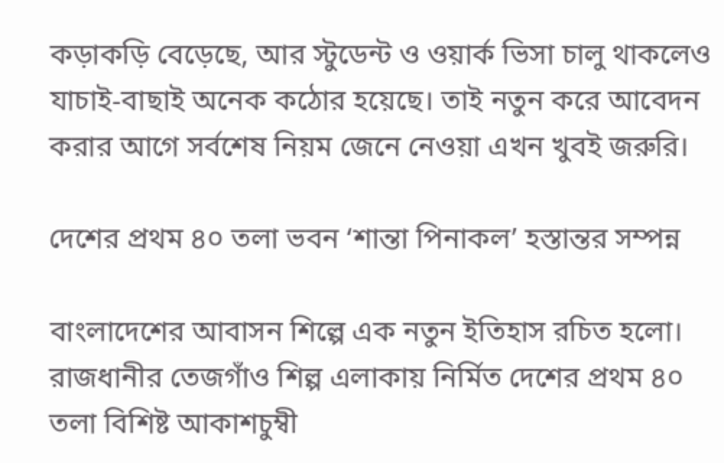কড়াকড়ি বেড়েছে, আর স্টুডেন্ট ও ওয়ার্ক ভিসা চালু থাকলেও যাচাই-বাছাই অনেক কঠোর হয়েছে। তাই নতুন করে আবেদন করার আগে সর্বশেষ নিয়ম জেনে নেওয়া এখন খুবই জরুরি।

দেশের প্রথম ৪০ তলা ভবন ‘শান্তা পিনাকল’ হস্তান্তর সম্পন্ন

বাংলাদেশের আবাসন শিল্পে এক নতুন ইতিহাস রচিত হলো। রাজধানীর তেজগাঁও শিল্প এলাকায় নির্মিত দেশের প্রথম ৪০ তলা বিশিষ্ট আকাশচুম্বী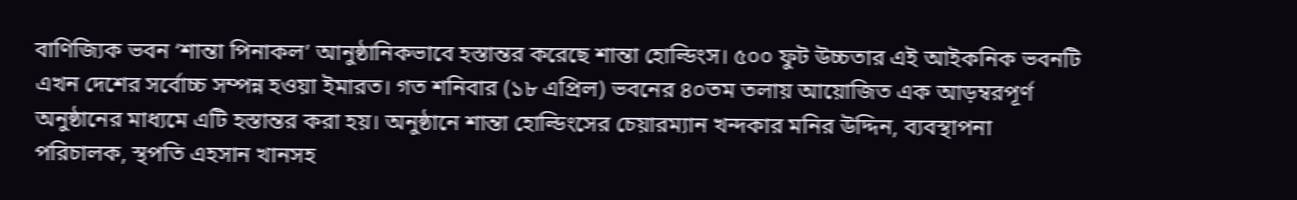বাণিজ্যিক ভবন ‘শান্তা পিনাকল’ আনুষ্ঠানিকভাবে হস্তান্তর করেছে শান্তা হোল্ডিংস। ৫০০ ফুট উচ্চতার এই আইকনিক ভবনটি এখন দেশের সর্বোচ্চ সম্পন্ন হওয়া ইমারত। গত শনিবার (১৮ এপ্রিল) ভবনের ৪০তম তলায় আয়োজিত এক আড়ম্বরপূর্ণ অনুষ্ঠানের মাধ্যমে এটি হস্তান্তর করা হয়। অনুষ্ঠানে শান্তা হোল্ডিংসের চেয়ারম্যান খন্দকার মনির উদ্দিন, ব্যবস্থাপনা পরিচালক, স্থপতি এহসান খানসহ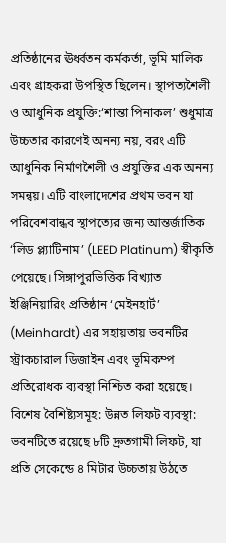প্রতিষ্ঠানের ঊর্ধ্বতন কর্মকর্তা, ভূমি মালিক এবং গ্রাহকরা উপস্থিত ছিলেন। স্থাপত্যশৈলী ও আধুনিক প্রযুক্তি:‘শান্তা পিনাকল’ শুধুমাত্র উচ্চতার কারণেই অনন্য নয়, বরং এটি আধুনিক নির্মাণশৈলী ও প্রযুক্তির এক অনন্য সমন্বয়। এটি বাংলাদেশের প্রথম ভবন যা পরিবেশবান্ধব স্থাপত্যের জন্য আন্তর্জাতিক ‘লিড প্ল্যাটিনাম’ (LEED Platinum) স্বীকৃতি পেয়েছে। সিঙ্গাপুরভিত্তিক বিখ্যাত ইঞ্জিনিয়ারিং প্রতিষ্ঠান ‘মেইনহার্ট’ (Meinhardt) এর সহায়তায় ভবনটির স্ট্রাকচারাল ডিজাইন এবং ভূমিকম্প প্রতিরোধক ব্যবস্থা নিশ্চিত করা হয়েছে। বিশেষ বৈশিষ্ট্যসমূহ: উন্নত লিফট ব্যবস্থা: ভবনটিতে রয়েছে ৮টি দ্রুতগামী লিফট, যা প্রতি সেকেন্ডে ৪ মিটার উচ্চতায় উঠতে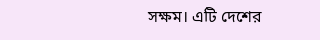সক্ষম। এটি দেশের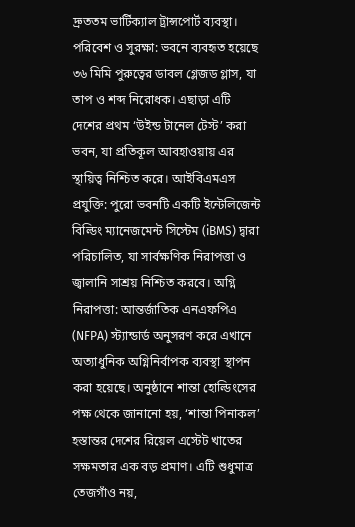দ্রুততম ভার্টিক্যাল ট্রান্সপোর্ট ব্যবস্থা। পরিবেশ ও সুরক্ষা: ভবনে ব্যবহৃত হয়েছে ৩৬ মিমি পুরুত্বের ডাবল গ্লেজড গ্লাস, যা তাপ ও শব্দ নিরোধক। এছাড়া এটি দেশের প্রথম ‘উইন্ড টানেল টেস্ট’ করা ভবন, যা প্রতিকূল আবহাওয়ায় এর স্থায়িত্ব নিশ্চিত করে। আইবিএমএস প্রযুক্তি: পুরো ভবনটি একটি ইন্টেলিজেন্ট বিল্ডিং ম্যানেজমেন্ট সিস্টেম (iBMS) দ্বারা পরিচালিত, যা সার্বক্ষণিক নিরাপত্তা ও জ্বালানি সাশ্রয় নিশ্চিত করবে। অগ্নি নিরাপত্তা: আন্তর্জাতিক এনএফপিএ (NFPA) স্ট্যান্ডার্ড অনুসরণ করে এখানে অত্যাধুনিক অগ্নিনির্বাপক ব্যবস্থা স্থাপন করা হয়েছে। অনুষ্ঠানে শান্তা হোল্ডিংসের পক্ষ থেকে জানানো হয়, ‘শান্তা পিনাকল’ হস্তান্তর দেশের রিয়েল এস্টেট খাতের সক্ষমতার এক বড় প্রমাণ। এটি শুধুমাত্র তেজগাঁও নয়,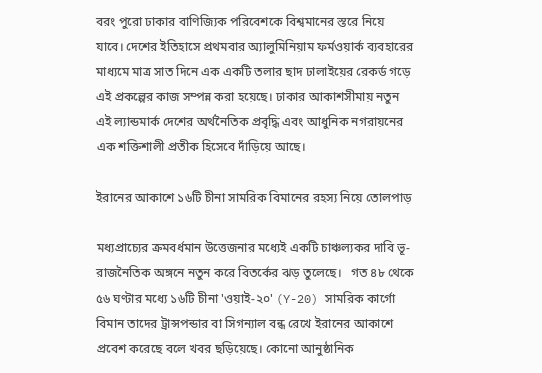বরং পুরো ঢাকার বাণিজ্যিক পরিবেশকে বিশ্বমানের স্তরে নিয়ে যাবে। দেশের ইতিহাসে প্রথমবার অ্যালুমিনিয়াম ফর্মওয়ার্ক ব্যবহারের মাধ্যমে মাত্র সাত দিনে এক একটি তলার ছাদ ঢালাইয়ের রেকর্ড গড়ে এই প্রকল্পের কাজ সম্পন্ন করা হয়েছে। ঢাকার আকাশসীমায় নতুন এই ল্যান্ডমার্ক দেশের অর্থনৈতিক প্রবৃদ্ধি এবং আধুনিক নগরায়নের এক শক্তিশালী প্রতীক হিসেবে দাঁড়িয়ে আছে।

ইরানের আকাশে ১৬টি চীনা সামরিক বিমানের রহস্য নিয়ে তোলপাড়

মধ্যপ্রাচ্যের ক্রমবর্ধমান উত্তেজনার মধ্যেই একটি চাঞ্চল্যকর দাবি ভূ-রাজনৈতিক অঙ্গনে নতুন করে বিতর্কের ঝড় তুলেছে।   গত ৪৮ থেকে ৫৬ ঘণ্টার মধ্যে ১৬টি চীনা 'ওয়াই-২০' (Y-20) সামরিক কার্গো বিমান তাদের ট্রান্সপন্ডার বা সিগন্যাল বন্ধ রেখে ইরানের আকাশে প্রবেশ করেছে বলে খবর ছড়িয়েছে। কোনো আনুষ্ঠানিক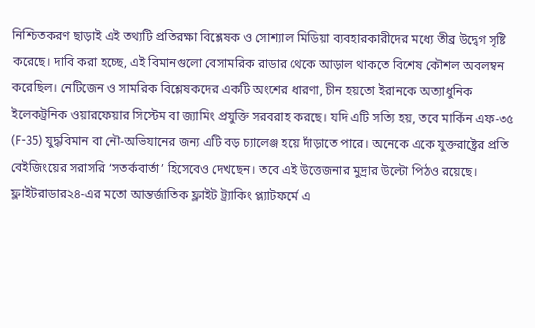নিশ্চিতকরণ ছাড়াই এই তথ্যটি প্রতিরক্ষা বিশ্লেষক ও সোশ্যাল মিডিয়া ব্যবহারকারীদের মধ্যে তীব্র উদ্বেগ সৃষ্টি করেছে। দাবি করা হচ্ছে, এই বিমানগুলো বেসামরিক রাডার থেকে আড়াল থাকতে বিশেষ কৌশল অবলম্বন করেছিল। নেটিজেন ও সামরিক বিশ্লেষকদের একটি অংশের ধারণা, চীন হয়তো ইরানকে অত্যাধুনিক ইলেকট্রনিক ওয়ারফেয়ার সিস্টেম বা জ্যামিং প্রযুক্তি সরবরাহ করছে। যদি এটি সত্যি হয়, তবে মার্কিন এফ-৩৫ (F-35) যুদ্ধবিমান বা নৌ-অভিযানের জন্য এটি বড় চ্যালেঞ্জ হয়ে দাঁড়াতে পারে। অনেকে একে যুক্তরাষ্ট্রের প্রতি বেইজিংয়ের সরাসরি ‘সতর্কবার্তা’ হিসেবেও দেখছেন। তবে এই উত্তেজনার মুদ্রার উল্টো পিঠও রয়েছে। ফ্লাইটরাডার২৪-এর মতো আন্তর্জাতিক ফ্লাইট ট্র্যাকিং প্ল্যাটফর্মে এ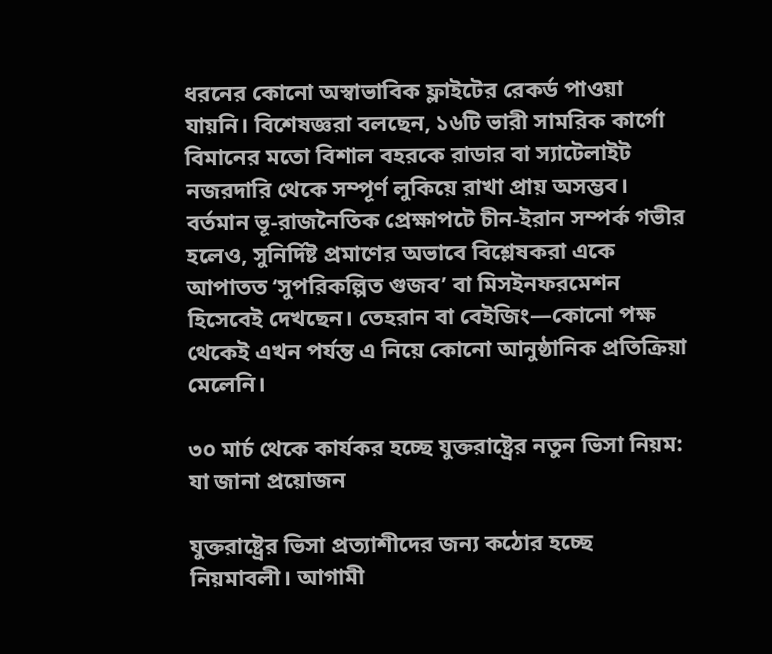ধরনের কোনো অস্বাভাবিক ফ্লাইটের রেকর্ড পাওয়া যায়নি। বিশেষজ্ঞরা বলছেন, ১৬টি ভারী সামরিক কার্গো বিমানের মতো বিশাল বহরকে রাডার বা স্যাটেলাইট নজরদারি থেকে সম্পূর্ণ লুকিয়ে রাখা প্রায় অসম্ভব।  বর্তমান ভূ-রাজনৈতিক প্রেক্ষাপটে চীন-ইরান সম্পর্ক গভীর হলেও, সুনির্দিষ্ট প্রমাণের অভাবে বিশ্লেষকরা একে আপাতত ‘সুপরিকল্পিত গুজব’ বা মিসইনফরমেশন হিসেবেই দেখছেন। তেহরান বা বেইজিং—কোনো পক্ষ থেকেই এখন পর্যন্ত এ নিয়ে কোনো আনুষ্ঠানিক প্রতিক্রিয়া মেলেনি।

৩০ মার্চ থেকে কার্যকর হচ্ছে যুক্তরাষ্ট্রের নতুন ভিসা নিয়ম: যা জানা প্রয়োজন

যুক্তরাষ্ট্রের ভিসা প্রত্যাশীদের জন্য কঠোর হচ্ছে নিয়মাবলী। আগামী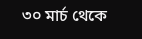৩০ মার্চ থেকে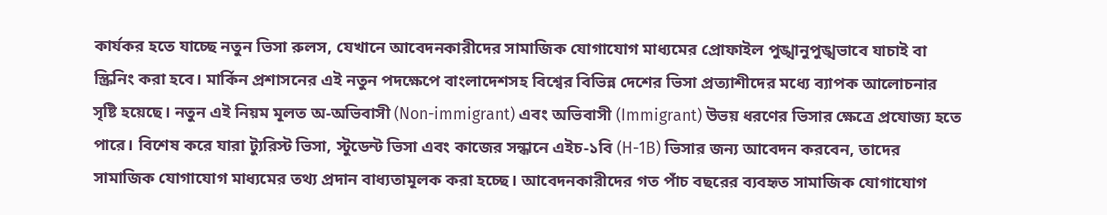কার্যকর হতে যাচ্ছে নতুন ভিসা রুলস, যেখানে আবেদনকারীদের সামাজিক যোগাযোগ মাধ্যমের প্রোফাইল পুঙ্খানুপুঙ্খভাবে যাচাই বা স্ক্রিনিং করা হবে। মার্কিন প্রশাসনের এই নতুন পদক্ষেপে বাংলাদেশসহ বিশ্বের বিভিন্ন দেশের ভিসা প্রত্যাশীদের মধ্যে ব্যাপক আলোচনার সৃষ্টি হয়েছে। নতুন এই নিয়ম মূলত অ-অভিবাসী (Non-immigrant) এবং অভিবাসী (Immigrant) উভয় ধরণের ভিসার ক্ষেত্রে প্রযোজ্য হতে পারে। বিশেষ করে যারা ট্যুরিস্ট ভিসা, স্টুডেন্ট ভিসা এবং কাজের সন্ধানে এইচ-১বি (H-1B) ভিসার জন্য আবেদন করবেন, তাদের সামাজিক যোগাযোগ মাধ্যমের তথ্য প্রদান বাধ্যতামূলক করা হচ্ছে। আবেদনকারীদের গত পাঁচ বছরের ব্যবহৃত সামাজিক যোগাযোগ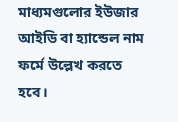মাধ্যমগুলোর ইউজার আইডি বা হ্যান্ডেল নাম ফর্মে উল্লেখ করতে হবে।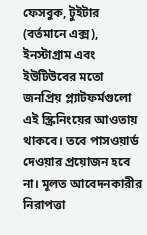ফেসবুক, টুইটার (বর্তমানে এক্স), ইনস্টাগ্রাম এবং ইউটিউবের মতো জনপ্রিয় প্ল্যাটফর্মগুলো এই স্ক্রিনিংয়ের আওতায় থাকবে। তবে পাসওয়ার্ড দেওয়ার প্রয়োজন হবে না। মূলত আবেদনকারীর নিরাপত্তা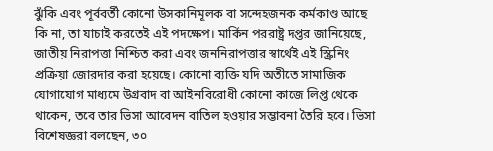ঝুঁকি এবং পূর্ববর্তী কোনো উসকানিমূলক বা সন্দেহজনক কর্মকাণ্ড আছে কি না, তা যাচাই করতেই এই পদক্ষেপ। মার্কিন পররাষ্ট্র দপ্তর জানিয়েছে, জাতীয় নিরাপত্তা নিশ্চিত করা এবং জননিরাপত্তার স্বার্থেই এই স্ক্রিনিং প্রক্রিয়া জোরদার করা হয়েছে। কোনো ব্যক্তি যদি অতীতে সামাজিক যোগাযোগ মাধ্যমে উগ্রবাদ বা আইনবিরোধী কোনো কাজে লিপ্ত থেকে থাকেন, তবে তার ভিসা আবেদন বাতিল হওয়ার সম্ভাবনা তৈরি হবে। ভিসা বিশেষজ্ঞরা বলছেন, ৩০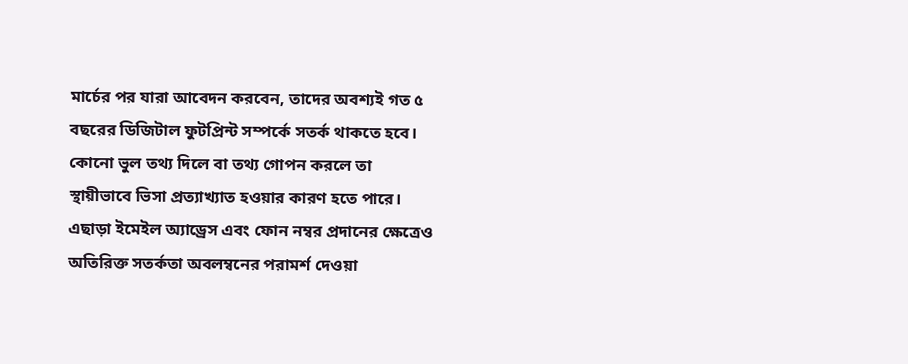মার্চের পর যারা আবেদন করবেন, তাদের অবশ্যই গত ৫ বছরের ডিজিটাল ফুটপ্রিন্ট সম্পর্কে সতর্ক থাকতে হবে। কোনো ভুল তথ্য দিলে বা তথ্য গোপন করলে তা স্থায়ীভাবে ভিসা প্রত্যাখ্যাত হওয়ার কারণ হতে পারে। এছাড়া ইমেইল অ্যাড্রেস এবং ফোন নম্বর প্রদানের ক্ষেত্রেও অতিরিক্ত সতর্কতা অবলম্বনের পরামর্শ দেওয়া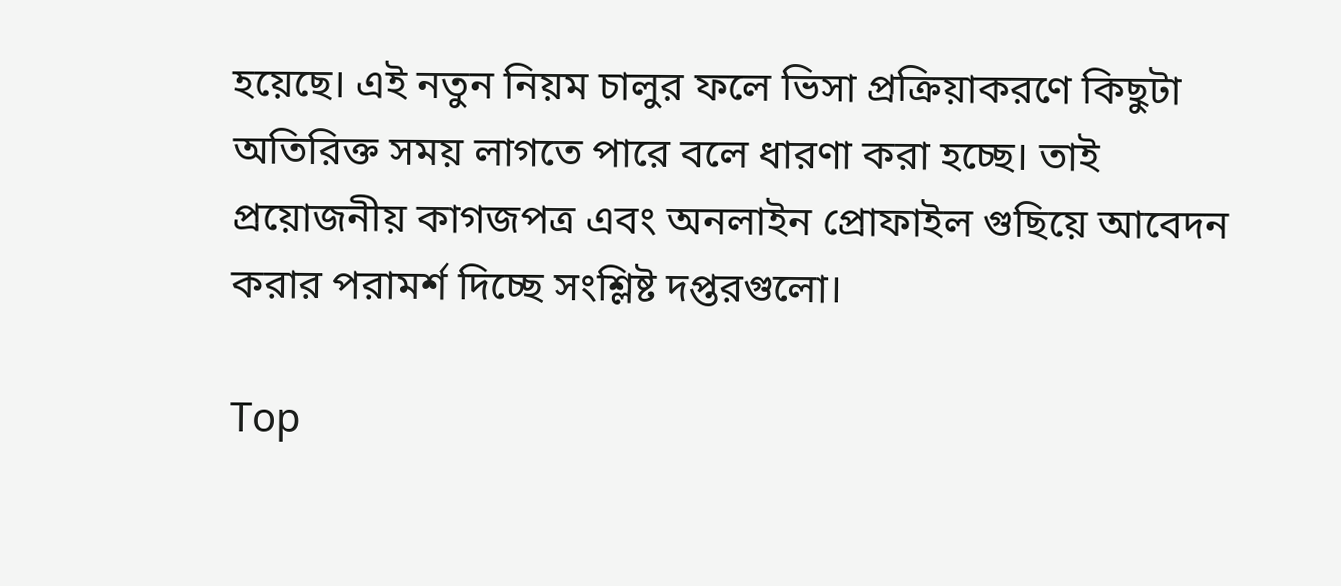হয়েছে। এই নতুন নিয়ম চালুর ফলে ভিসা প্রক্রিয়াকরণে কিছুটা অতিরিক্ত সময় লাগতে পারে বলে ধারণা করা হচ্ছে। তাই প্রয়োজনীয় কাগজপত্র এবং অনলাইন প্রোফাইল গুছিয়ে আবেদন করার পরামর্শ দিচ্ছে সংশ্লিষ্ট দপ্তরগুলো।

Top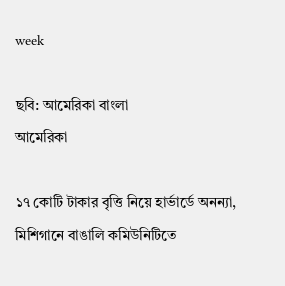week

ছবি: আমেরিকা বাংলা
আমেরিকা

১৭ কোটি টাকার বৃত্তি নিয়ে হার্ভার্ডে অনন্যা, মিশিগানে বাঙালি কমিউনিটিতে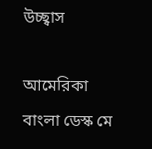উচ্ছ্বাস

আমেরিকা বাংলা ডেস্ক মে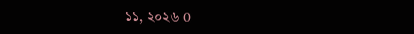১১, ২০২৬ 0